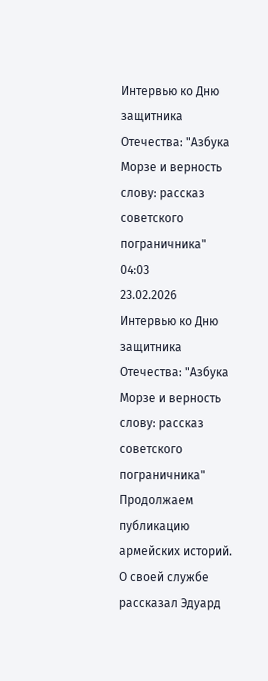Интервью ко Дню защитника Отечества: "Азбука Морзе и верность слову: рассказ советского пограничника"
04:03
23.02.2026
Интервью ко Дню защитника Отечества: "Азбука Морзе и верность слову: рассказ советского пограничника"
Продолжаем публикацию армейских историй. О своей службе рассказал Эдуард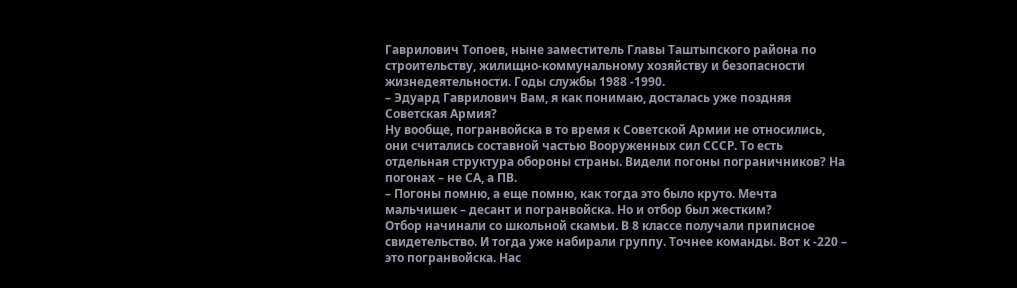Гаврилович Топоев, ныне заместитель Главы Таштыпского района по строительству, жилищно-коммунальному хозяйству и безопасности жизнедеятельности. Годы службы 1988 -1990.
– Эдуард Гаврилович Вам, я как понимаю, досталась уже поздняя Советская Армия?
Ну вообще, погранвойска в то время к Советской Армии не относились, они считались составной частью Вооруженных сил СССР. То есть отдельная структура обороны страны. Видели погоны пограничников? На погонах – не СА, а ПВ.
– Погоны помню, а еще помню, как тогда это было круто. Мечта мальчишек – десант и погранвойска. Но и отбор был жестким?
Отбор начинали со школьной скамьи. В 8 классе получали приписное свидетельство. И тогда уже набирали группу. Точнее команды. Вот к -220 – это погранвойска. Нас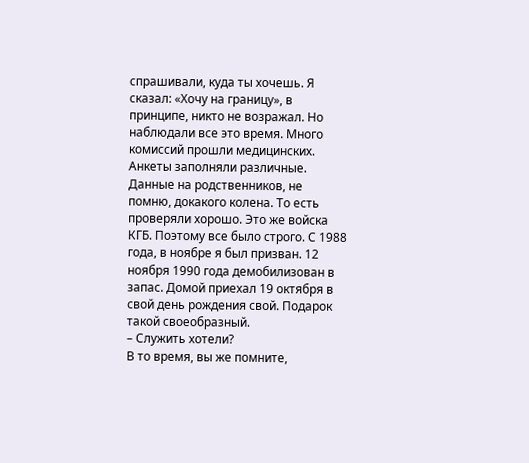спрашивали, куда ты хочешь. Я сказал: «Хочу на границу», в принципе, никто не возражал. Но наблюдали все это время. Много комиссий прошли медицинских. Анкеты заполняли различные. Данные на родственников, не помню, докакого колена. То есть проверяли хорошо. Это же войска КГБ. Поэтому все было строго. С 1988 года, в ноябре я был призван. 12 ноября 1990 года демобилизован в запас. Домой приехал 19 октября в свой день рождения свой. Подарок такой своеобразный.
– Служить хотели?
В то время, вы же помните,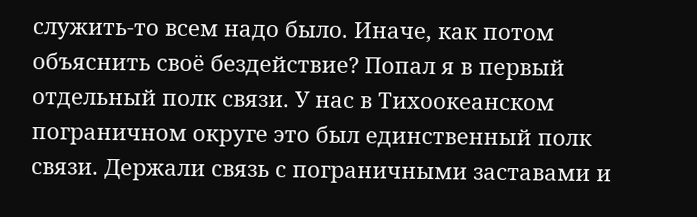служить-то всем надо было. Иначе, как потом объяснить своё бездействие? Попал я в первый отдельный полк связи. У нас в Тихоокеанском пограничном округе это был единственный полк связи. Держали связь с пограничными заставами и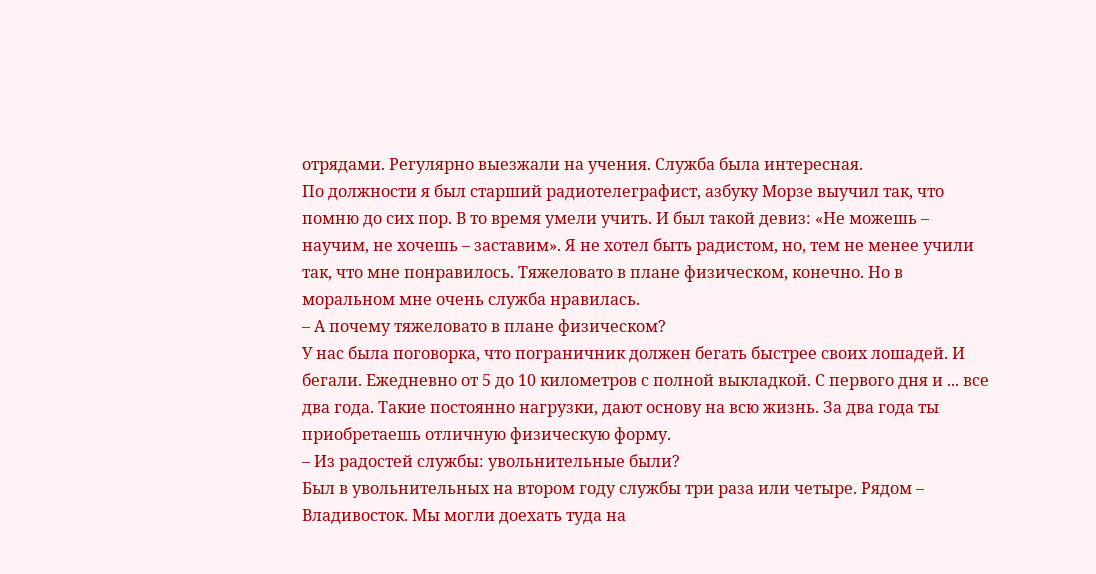отрядами. Регулярно выезжали на учения. Служба была интересная.
По должности я был старший радиотелеграфист, азбуку Морзе выучил так, что помню до сих пор. В то время умели учить. И был такой девиз: «Не можешь – научим, не хочешь – заставим». Я не хотел быть радистом, но, тем не менее учили так, что мне понравилось. Тяжеловато в плане физическом, конечно. Но в моральном мне очень служба нравилась.
– А почему тяжеловато в плане физическом?
У нас была поговорка, что пограничник должен бегать быстрее своих лошадей. И бегали. Ежедневно от 5 до 10 километров с полной выкладкой. С первого дня и ... все два года. Такие постоянно нагрузки, дают основу на всю жизнь. За два года ты приобретаешь отличную физическую форму.
– Из радостей службы: увольнительные были?
Был в увольнительных на втором году службы три раза или четыре. Рядом – Владивосток. Мы могли доехать туда на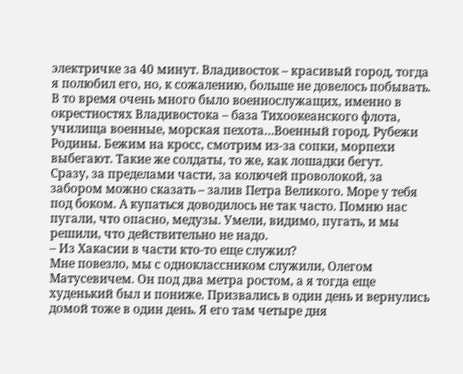электричке за 40 минут. Владивосток – красивый город, тогда я полюбил его, но, к сожалению, больше не довелось побывать. В то время очень много было военнослужащих, именно в окрестностях Владивостока – база Тихоокеанского флота, училища военные, морская пехота…Военный город. Рубежи Родины. Бежим на кросс, смотрим из-за сопки, морпехи выбегают. Такие же солдаты, то же, как лошадки бегут.
Сразу, за пределами части, за колючей проволокой, за забором можно сказать – залив Петра Великого. Море у тебя под боком. А купаться доводилось не так часто. Помню нас пугали, что опасно, медузы. Умели, видимо, пугать, и мы решили, что действительно не надо.
– Из Хакасии в части кто-то еще служил?
Мне повезло, мы с одноклассником служили, Олегом Матусевичем. Он под два метра ростом, а я тогда еще худенький был и пониже. Призвались в один день и вернулись домой тоже в один день. Я его там четыре дня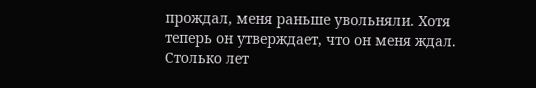прождал, меня раньше увольняли. Хотя теперь он утверждает, что он меня ждал. Столько лет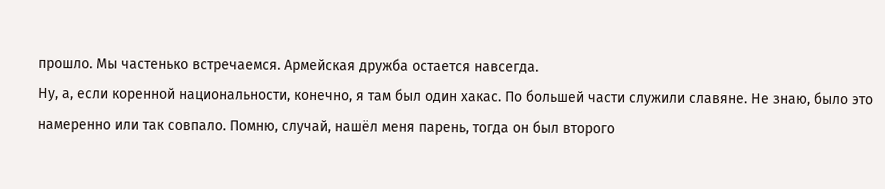прошло. Мы частенько встречаемся. Армейская дружба остается навсегда.
Ну, а, если коренной национальности, конечно, я там был один хакас. По большей части служили славяне. Не знаю, было это намеренно или так совпало. Помню, случай, нашёл меня парень, тогда он был второго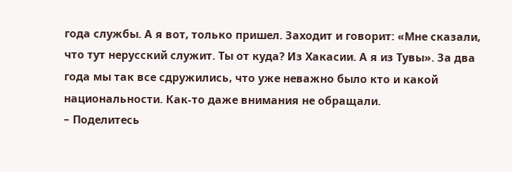года службы. А я вот, только пришел. Заходит и говорит: «Мне сказали, что тут нерусский служит. Ты от куда? Из Хакасии. А я из Тувы». За два года мы так все сдружились, что уже неважно было кто и какой национальности. Как-то даже внимания не обращали.
– Поделитесь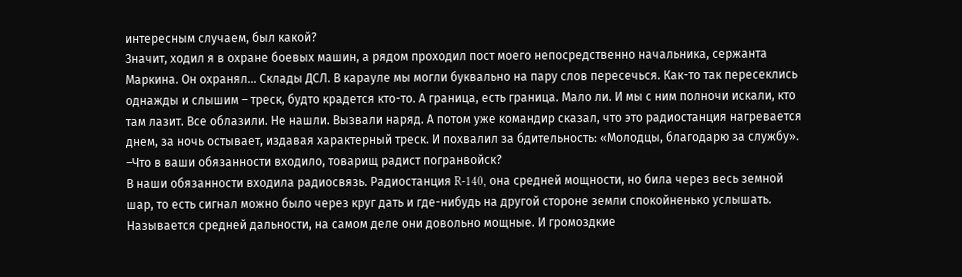интересным случаем, был какой?
Значит, ходил я в охране боевых машин, а рядом проходил пост моего непосредственно начальника, сержанта Маркина. Он охранял... Склады ДСЛ. В карауле мы могли буквально на пару слов пересечься. Как-то так пересеклись однажды и слышим – треск, будто крадется кто-то. А граница, есть граница. Мало ли. И мы с ним полночи искали, кто там лазит. Все облазили. Не нашли. Вызвали наряд. А потом уже командир сказал, что это радиостанция нагревается днем, за ночь остывает, издавая характерный треск. И похвалил за бдительность: «Молодцы, благодарю за службу».
–Что в ваши обязанности входило, товарищ радист погранвойск?
В наши обязанности входила радиосвязь. Радиостанция R-140, она средней мощности, но била через весь земной шар, то есть сигнал можно было через круг дать и где-нибудь на другой стороне земли спокойненько услышать. Называется средней дальности, на самом деле они довольно мощные. И громоздкие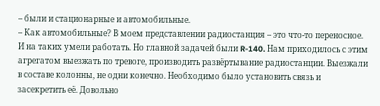– были и стационарные и автомобильные.
– Как автомобильные? В моем представлении радиостанция – это что-то переносное.
И на таких умели работать. Но главной задачей были R-140. Нам приходилось с этим агрегатом выезжать по тревоге, производить развёртывание радиостанции. Выезжали в составе колонны, не одни конечно. Необходимо было установить связь и засекретить её. Довольно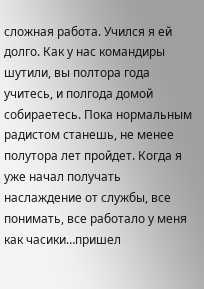сложная работа. Учился я ей долго. Как у нас командиры шутили, вы полтора года учитесь, и полгода домой собираетесь. Пока нормальным радистом станешь, не менее полутора лет пройдет. Когда я уже начал получать наслаждение от службы, все понимать, все работало у меня как часики…пришел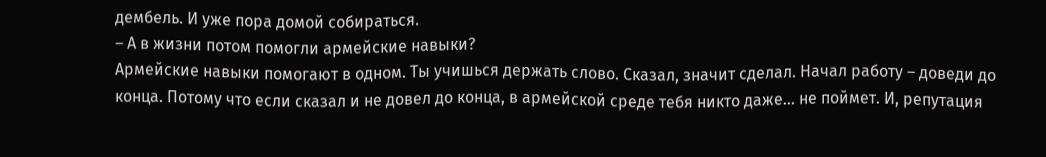дембель. И уже пора домой собираться.
– А в жизни потом помогли армейские навыки?
Армейские навыки помогают в одном. Ты учишься держать слово. Сказал, значит сделал. Начал работу – доведи до конца. Потому что если сказал и не довел до конца, в армейской среде тебя никто даже... не поймет. И, репутация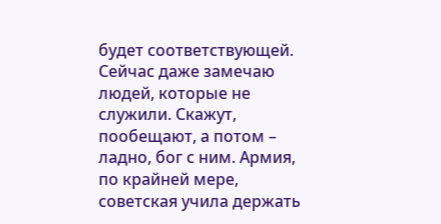будет соответствующей. Сейчас даже замечаю людей, которые не служили. Скажут, пообещают, а потом – ладно, бог с ним. Армия, по крайней мере, советская учила держать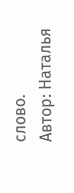слово.
Автор: Наталья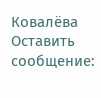Ковалёва
Оставить сообщение: